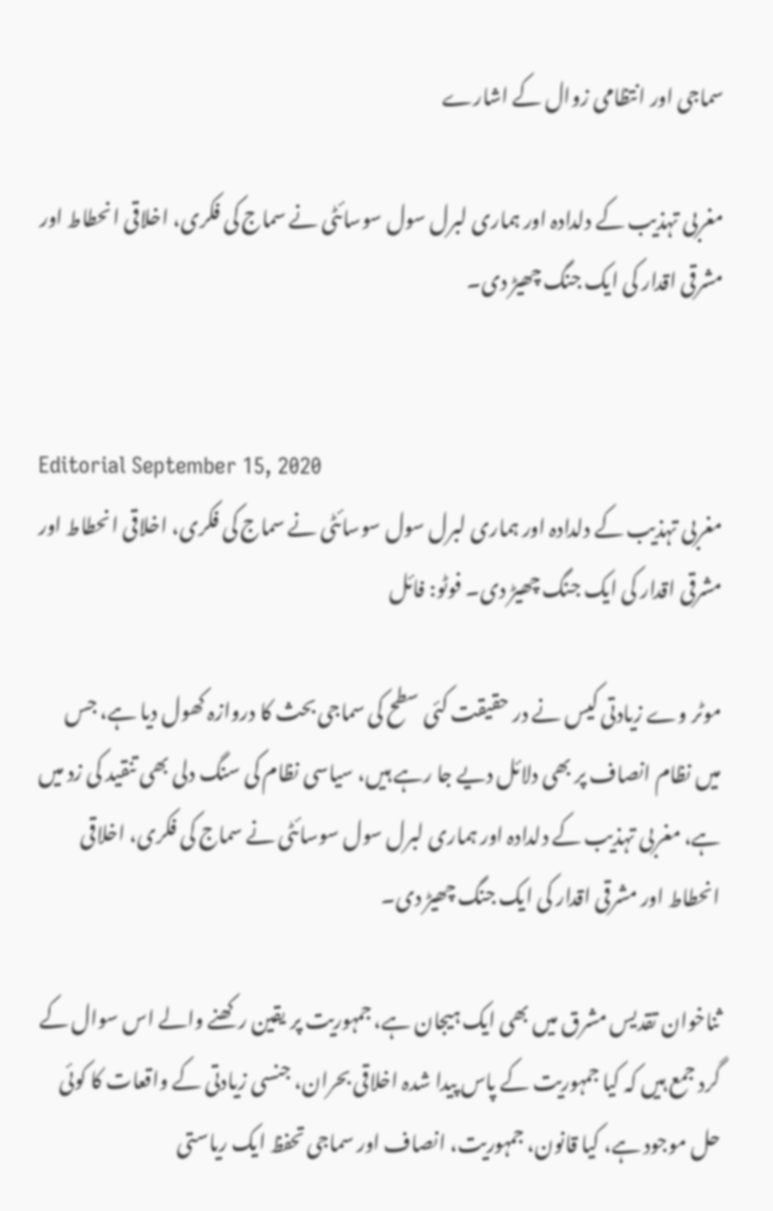سماجی اور انتظامی زوال کے اشارے

مغربی تہذیب کے دلدادہ اور ہماری لبرل سول سوسائٹی نے سماج کی فکری، اخلاقی انحطاط اور مشرقی اقدار کی ایک جنگ چھیڑ دی۔


Editorial September 15, 2020
مغربی تہذیب کے دلدادہ اور ہماری لبرل سول سوسائٹی نے سماج کی فکری، اخلاقی انحطاط اور مشرقی اقدار کی ایک جنگ چھیڑ دی۔ فوٹو: فائل

موٹر وے زیادتی کیس نے در حقیقت کئی سطح کی سماجی بحث کا دروازہ کھول دیا ہے، جس میں نظام انصاف پر بھی دلائل دیے جا رہے ہیں، سیاسی نظام کی سنگ دلی بھی تنقید کی زد میں ہے، مغربی تہذیب کے دلدادہ اور ہماری لبرل سول سوسائٹی نے سماج کی فکری، اخلاقی انحطاط اور مشرقی اقدار کی ایک جنگ چھیڑ دی۔

ثناخوان تقدیس مشرق میں بھی ایک ہیجان ہے، جمہوریت پر یقین رکھنے والے اس سوال کے گرد جمع ہیں کہ کیا جمہوریت کے پاس پیدا شدہ اخلاقی بحران، جنسی زیادتی کے واقعات کا کوئی حل موجود ہے، کیا قانون، جمہوریت، انصاف اور سماجی تحفظ ایک ریاستی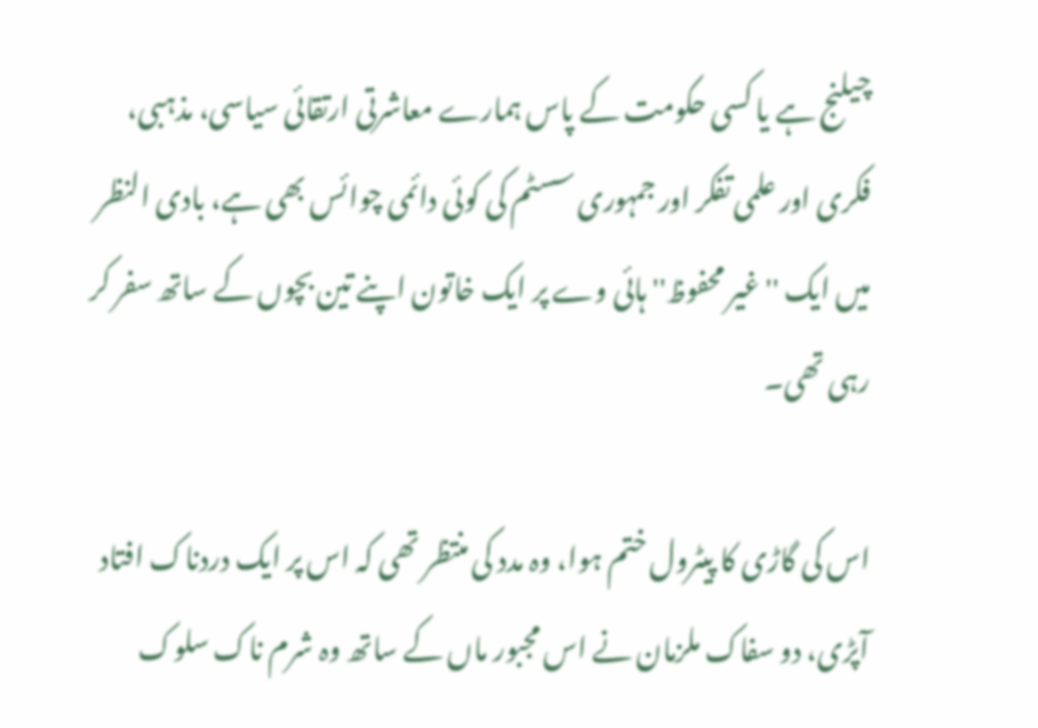چیلنج ہے یا کسی حکومت کے پاس ہمارے معاشرتی ارتقائی سیاسی، مذہبی، فکری اور علمی تفکر اور جمہوری سسٹم کی کوئی دائمی چوائس بھی ہے، بادی النظر میں ایک ''غیر محفوظ'' ہائی وے پر ایک خاتون اپنے تین بچوں کے ساتھ سفر کر رہی تھی۔

اس کی گاڑی کا پیٹرول ختم ہوا، وہ مدد کی منتظر تھی کہ اس پر ایک دردناک افتاد آپڑی، دو سفاک ملزمان نے اس مجبور ماں کے ساتھ وہ شرم ناک سلوک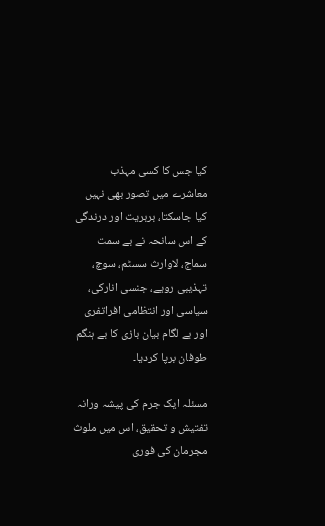کیا جس کا کسی مہذب معاشرے میں تصور بھی نہیں کیا جاسکتا، بربریت اور درندگی کے اس سانحہ نے بے سمت سماج، لاوارث سسٹم، سوچ، تہذیبی رویے، جنسی انارکی، سیاسی اور انتظامی افراتفری اور بے لگام بیان بازی کا بے ہنگم طوفان برپا کردیا۔

مسئلہ ایک جرم کی پیشہ ورانہ تفتیش و تحقیق، اس میں ملوث مجرمان کی فوری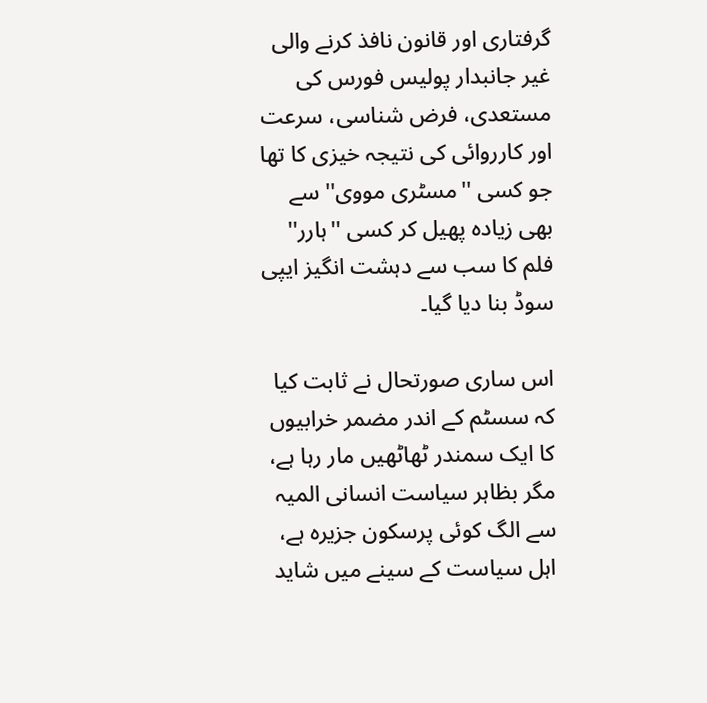گرفتاری اور قانون نافذ کرنے والی غیر جانبدار پولیس فورس کی مستعدی، فرض شناسی، سرعت اور کارروائی کی نتیجہ خیزی کا تھا جو کسی ''مسٹری مووی'' سے بھی زیادہ پھیل کر کسی ''ہارر'' فلم کا سب سے دہشت انگیز ایپی سوڈ بنا دیا گیا۔

اس ساری صورتحال نے ثابت کیا کہ سسٹم کے اندر مضمر خرابیوں کا ایک سمندر ٹھاٹھیں مار رہا ہے، مگر بظاہر سیاست انسانی المیہ سے الگ کوئی پرسکون جزیرہ ہے، اہل سیاست کے سینے میں شاید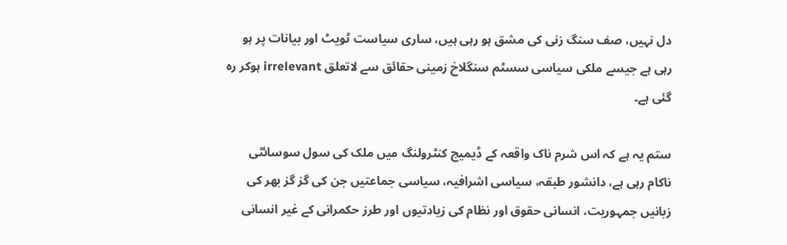دل نہیں، صف سنگ زنی کی مشق ہو رہی ہیں، ساری سیاست ٹویٹ اور بیانات پر ہو رہی ہے جیسے ملکی سیاسی سسٹم سنگلاخ زمینی حقائق سے لاتعلق irrelevant ہوکر رہ گئی ہے۔

ستم یہ ہے کہ اس شرم ناک واقعہ کے ڈیمیج کنٹرولنگ میں ملک کی سول سوسائٹی ناکام رہی ہے، دانشور طبقہ، سیاسی اشرافیہ، سیاسی جماعتیں جن کی گز گز بھر کی زبانیں جمہوریت، انسانی حقوق اور نظام کی زیادتیوں اور طرز حکمرانی کے غیر انسانی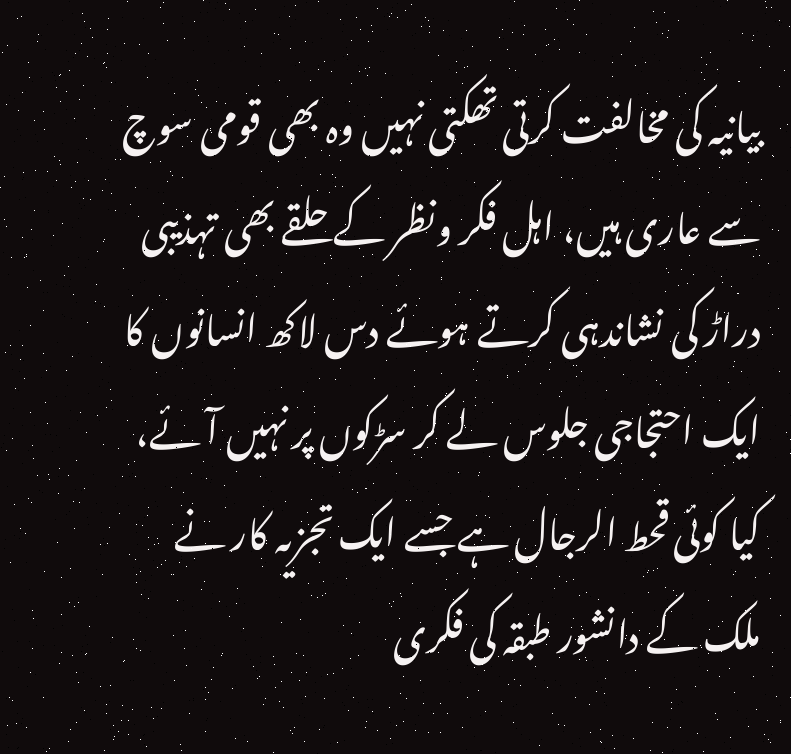بیانیہ کی مخالفت کرتی تھکتی نہیں وہ بھی قومی سوچ سے عاری ہیں، اہل فکر ونظر کے حلقے بھی تہذیبی دراڑ کی نشاندہی کرتے ہوئے دس لاکھ انسانوں کا ایک احتجاجی جلوس لے کر سڑکوں پر نہیں آئے، کیا کوئی قحط الرجال ہے جسے ایک تجزیہ کار نے ملک کے دانشور طبقہ کی فکری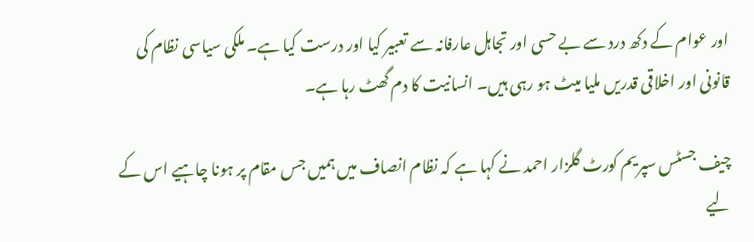اور عوام کے دکھ درد سے بے حسی اور تجاہل عارفانہ سے تعبیر کیا اور درست کیا ہے۔ ملکی سیاسی نظام کی قانونی اور اخلاقی قدریں ملیا میٹ ہو رہی ہیں۔ انسانیت کا دم گھٹ رہا ہے۔

چیف جسٹس سپریم کورٹ گلزار احمد نے کہا ہے کہ نظام انصاف میں ہمیں جس مقام پر ہونا چاہیے اس کے لیے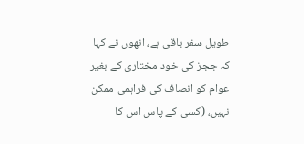طویل سفر باقی ہے، انھوں نے کہا کہ ججز کی خود مختاری کے بغیر عوام کو انصاف کی فراہمی ممکن نہیں، (کسی کے پاس اس کا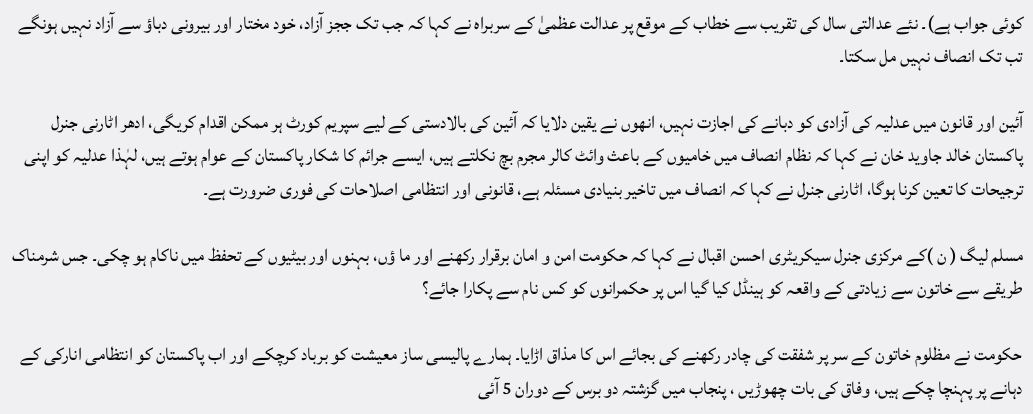کوئی جواب ہے)۔ نئے عدالتی سال کی تقریب سے خطاب کے موقع پر عدالت عظمیٰ کے سربراہ نے کہا کہ جب تک ججز آزاد، خود مختار اور بیرونی دباؤ سے آزاد نہیں ہونگے تب تک انصاف نہیں مل سکتا۔

آئین اور قانون میں عدلیہ کی آزادی کو دبانے کی اجازت نہیں، انھوں نے یقین دلایا کہ آئین کی بالادستی کے لیے سپریم کورٹ ہر ممکن اقدام کریگی، ادھر اٹارنی جنرل پاکستان خالد جاوید خان نے کہا کہ نظام انصاف میں خامیوں کے باعث وائٹ کالر مجرم بچ نکلتے ہیں، ایسے جرائم کا شکار پاکستان کے عوام ہوتے ہیں، لہٰذا عدلیہ کو اپنی ترجیحات کا تعین کرنا ہوگا، اٹارنی جنرل نے کہا کہ انصاف میں تاخیر بنیادی مسئلہ ہے، قانونی اور انتظامی اصلاحات کی فوری ضرورت ہے۔

مسلم لیگ ( ن )کے مرکزی جنرل سیکریٹری احسن اقبال نے کہا کہ حکومت امن و امان برقرار رکھنے اور ما ؤں، بہنوں اور بیٹیوں کے تحفظ میں ناکام ہو چکی۔ جس شرمناک طریقے سے خاتون سے زیادتی کے واقعہ کو ہینڈل کیا گیا اس پر حکمرانوں کو کس نام سے پکارا جائے؟

حکومت نے مظلوم خاتون کے سر پر شفقت کی چادر رکھنے کی بجائے اس کا مذاق اڑایا۔ ہمارے پالیسی ساز معیشت کو برباد کرچکے اور اب پاکستان کو انتظامی انارکی کے دہانے پر پہنچا چکے ہیں، وفاق کی بات چھوڑیں ، پنجاب میں گزشتہ دو برس کے دوران 5 آئی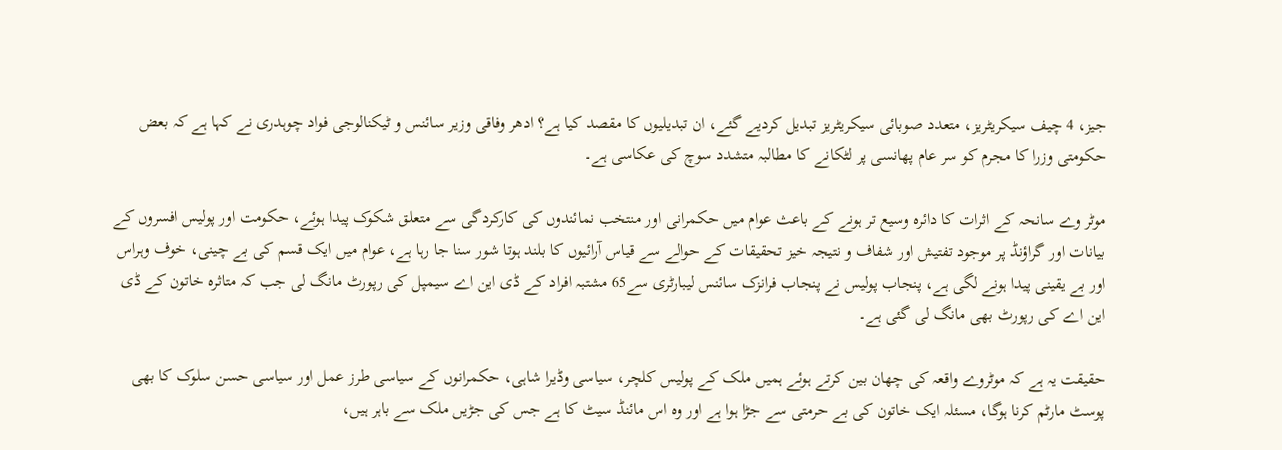جیز، 4 چیف سیکریٹریز، متعدد صوبائی سیکریٹریز تبدیل کردیے گئے، ان تبدیلیوں کا مقصد کیا ہے؟ ادھر وفاقی وزیر سائنس و ٹیکنالوجی فواد چوہدری نے کہا ہے کہ بعض حکومتی وزرا کا مجرم کو سر عام پھانسی پر لٹکانے کا مطالبہ متشدد سوچ کی عکاسی ہے۔

موٹر وے سانحہ کے اثرات کا دائرہ وسیع تر ہونے کے باعث عوام میں حکمرانی اور منتخب نمائندوں کی کارکردگی سے متعلق شکوک پیدا ہوئے، حکومت اور پولیس افسروں کے بیانات اور گراؤنڈ پر موجود تفتیش اور شفاف و نتیجہ خیز تحقیقات کے حوالے سے قیاس آرائیوں کا بلند ہوتا شور سنا جا رہا ہے، عوام میں ایک قسم کی بے چینی، خوف وہراس اور بے یقینی پیدا ہونے لگی ہے، پنجاب پولیس نے پنجاب فرانزک سائنس لیبارٹری سے65 مشتبہ افراد کے ڈی این اے سیمپل کی رپورٹ مانگ لی جب کہ متاثرہ خاتون کے ڈی این اے کی رپورٹ بھی مانگ لی گئی ہے۔

حقیقت یہ ہے کہ موٹروے واقعہ کی چھان بین کرتے ہوئے ہمیں ملک کے پولیس کلچر، سیاسی وڈیرا شاہی، حکمرانوں کے سیاسی طرز عمل اور سیاسی حسن سلوک کا بھی پوسٹ مارٹم کرنا ہوگا، مسئلہ ایک خاتون کی بے حرمتی سے جڑا ہوا ہے اور وہ اس مائنڈ سیٹ کا ہے جس کی جڑیں ملک سے باہر ہیں،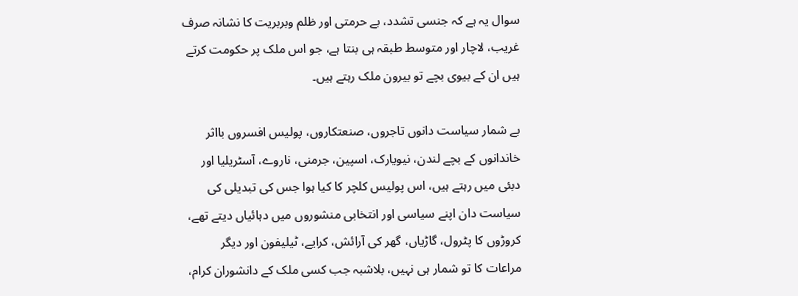سوال یہ ہے کہ جنسی تشدد، بے حرمتی اور ظلم وبربریت کا نشانہ صرف غریب، لاچار اور متوسط طبقہ ہی بنتا ہے، جو اس ملک پر حکومت کرتے ہیں ان کے بیوی بچے تو بیرون ملک رہتے ہیں۔

بے شمار سیاست دانوں تاجروں، صنعتکاروں، پولیس افسروں بااثر خاندانوں کے بچے لندن، نیویارک، اسپین، جرمنی، ناروے، آسٹریلیا اور دبئی میں رہتے ہیں، اس پولیس کلچر کا کیا ہوا جس کی تبدیلی کی سیاست دان اپنے سیاسی اور انتخابی منشوروں میں دہائیاں دیتے تھے، کروڑوں کا پٹرول، گاڑیاں، گھر کی آرائش، کرایے، ٹیلیفون اور دیگر مراعات کا تو شمار ہی نہیں، بلاشبہ جب کسی ملک کے دانشوران کرام،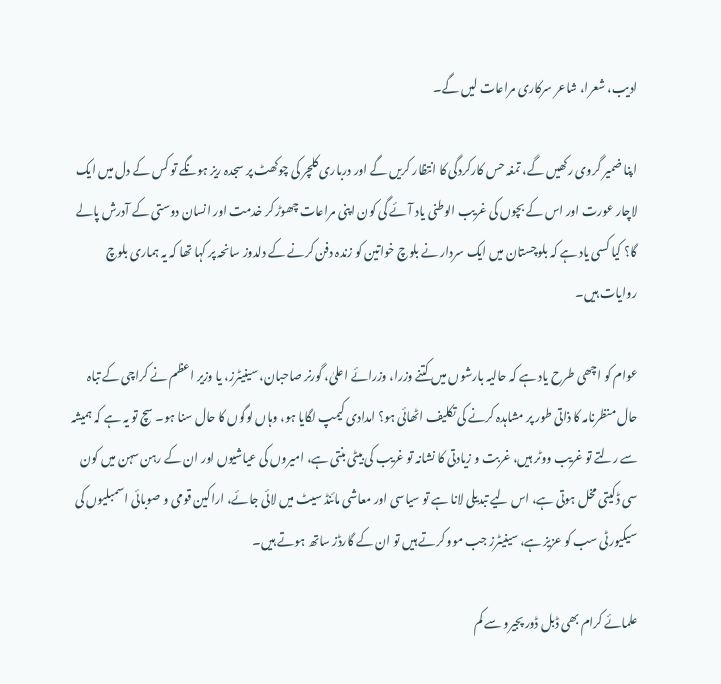ادیب، شعرا، شاعر سرکاری مراعات لیں گے۔

اپنا ضمیر گروی رکھیں گے، تمغہ حس کارکردگی کا انتظار کریں گے اور درباری کلچر کی چوکھٹ پر سجدہ ریز ہونگے تو کس کے دل میں ایک لاچار عورت اور اس کے بچوں کی غریب الوطنی یاد آئے گی کون اپنی مراعات چھوڑ کر خدمت اور انسان دوستی کے آدرش پالے گا؟ کیا کسی یاد ہے کہ بلوچستان میں ایک سردار نے بلوچ خواتین کو زندہ دفن کرنے کے دلدوز سانحہ پر کہا تھا کہ یہ ہماری بلوچ روایات ہیں۔

عوام کو اچھی طرح یاد ہے کہ حالیہ بارشوں میں کتنے وزرا، وزرائے اعلیٰ، گورنر صاحبان، سینیٹرز، یا وزیر اعظم نے کراچی کے تباہ حال منظرنامہ کا ذاتی طور پر مشاہدہ کرنے کی تکلیف اٹھائی ہو؟ امدادی کیمپ لگایا ہو، وہاں لوگوں کا حال سنا ہو۔ سچ تو یہ ہے کہ ہمیشہ سے رلتے تو غریب ووٹر ہیں، غربت و زیادتی کا نشانہ تو غریب کی بیٹی بنتی ہے، امیروں کی عیاشیوں اور ان کے رہن سہن میں کون سی ڈکیتی مخل ہوتی ہے، اس لیے تبدیلی لانا ہے تو سیاسی اور معاشی مائنڈ سیٹ میں لائی جائے، اراکین قومی و صوبائی اسمبلیوں کی سیکیورٹی سب کو عزیز ہے، سینیٹرز جب موو کرتے ہیں تو ان کے گارڈز ساتھ ہوتے ہیں۔

علمائے کرام بھی ڈبل ڈور پجیرو سے کم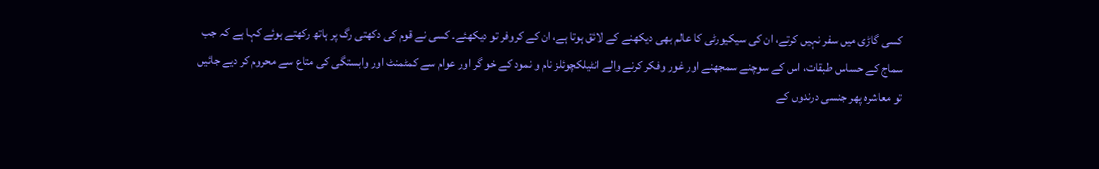کسی گاڑی میں سفر نہیں کرتے، ان کی سیکیورٹی کا عالم بھی دیکھنے کے لائق ہوتا ہے، ان کے کروفر تو دیکھئے۔ کسی نے قوم کی دکھتی رگ پر ہاتھ رکھتے ہوئے کہا ہے کہ جب سماج کے حساس طبقات، اس کے سوچنے سمجھنے اور غور وفکر کرنے والے انٹیلکچوئلز نام و نمود کے خو گر اور عوام سے کمٹمنٹ اور وابستگی کی متاع سے محروم کر دیے جائیں تو معاشرہ پھر جنسی درندوں کے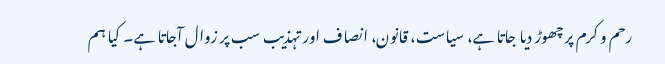رحم و کرم پر چھوڑ دیا جاتا ہے، سیاست، قانون، انصاف اور تہذیب سب پر زوال آجاتا ہے۔ کیا ہم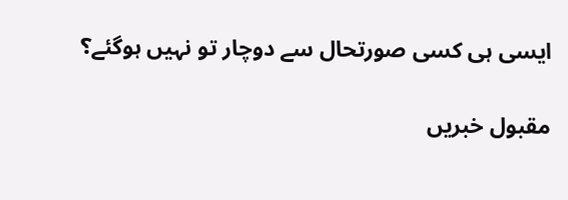ایسی ہی کسی صورتحال سے دوچار تو نہیں ہوگئے؟

مقبول خبریں